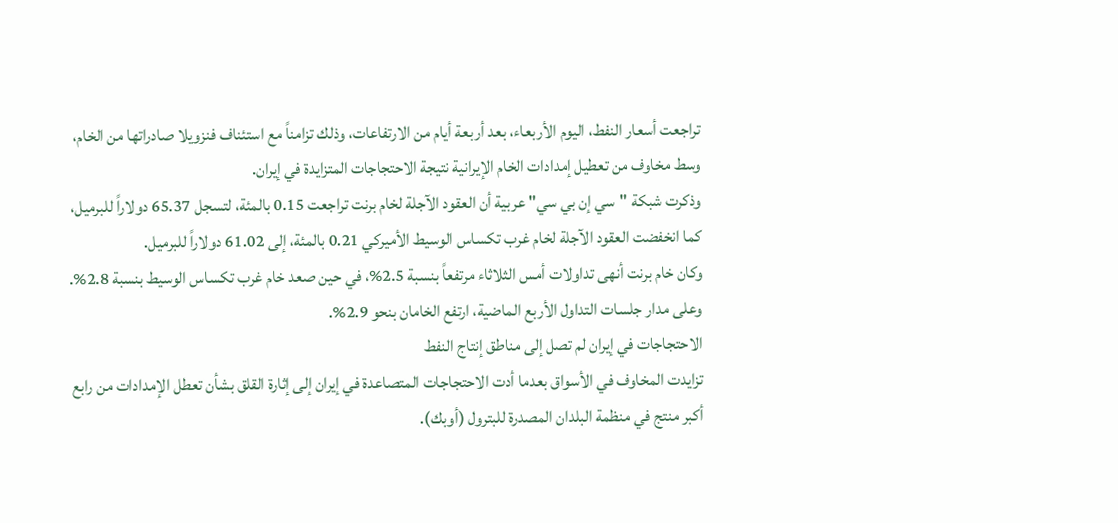تراجعت أسعار النفط، اليوم الأربعاء، بعد أربعة أيام من الارتفاعات، وذلك تزامناً مع استئناف فنزويلا صادراتها من الخام، وسط مخاوف من تعطيل إمدادات الخام الإيرانية نتيجة الاحتجاجات المتزايدة في إيران.
وذكرت شبكة "سي إن بي سي" عربية أن العقود الآجلة لخام برنت تراجعت 0.15 بالمئة، لتسجل 65.37 دولاراً للبرميل، كما انخفضت العقود الآجلة لخام غرب تكساس الوسيط الأميركي 0.21 بالمئة، إلى 61.02 دولاراً للبرميل.
وكان خام برنت أنهى تداولات أمس الثلاثاء مرتفعاً بنسبة 2.5%، في حين صعد خام غرب تكساس الوسيط بنسبة 2.8%. وعلى مدار جلسات التداول الأربع الماضية، ارتفع الخامان بنحو 2.9%.
الاحتجاجات في إيران لم تصل إلى مناطق إنتاج النفط
تزايدت المخاوف في الأسواق بعدما أدت الاحتجاجات المتصاعدة في إيران إلى إثارة القلق بشأن تعطل الإمدادات من رابع أكبر منتج في منظمة البلدان المصدرة للبترول (أوبك).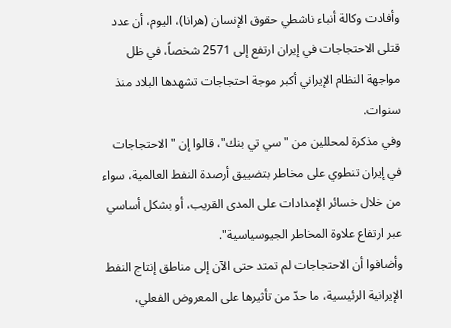وأفادت وكالة أنباء ناشطي حقوق الإنسان (هرانا)، اليوم، أن عدد قتلى الاحتجاجات في إيران ارتفع إلى 2571 شخصاً، في ظل مواجهة النظام الإيراني أكبر موجة احتجاجات تشهدها البلاد منذ سنوات.
وفي مذكرة لمحللين من "سي تي بنك"، قالوا إن " الاحتجاجات في إيران تنطوي على مخاطر بتضييق أرصدة النفط العالمية، سواء من خلال خسائر الإمدادات على المدى القريب، أو بشكل أساسي عبر ارتفاع علاوة المخاطر الجيوسياسية".
وأضافوا أن الاحتجاجات لم تمتد حتى الآن إلى مناطق إنتاج النفط الإيرانية الرئيسية، ما حدّ من تأثيرها على المعروض الفعلي،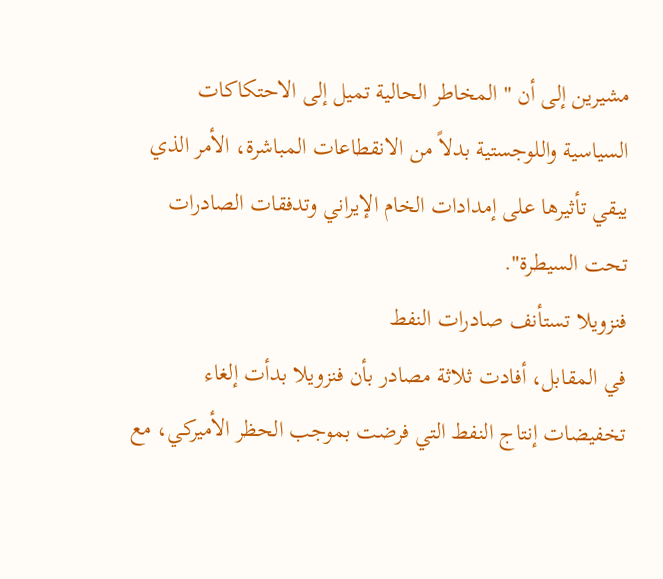مشيرين إلى أن " المخاطر الحالية تميل إلى الاحتكاكات السياسية واللوجستية بدلاً من الانقطاعات المباشرة، الأمر الذي يبقي تأثيرها على إمدادات الخام الإيراني وتدفقات الصادرات تحت السيطرة".
فنزويلا تستأنف صادرات النفط
في المقابل، أفادت ثلاثة مصادر بأن فنزويلا بدأت إلغاء تخفيضات إنتاج النفط التي فرضت بموجب الحظر الأميركي، مع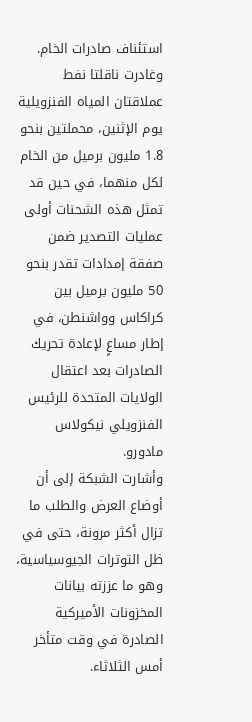استئناف صادرات الخام.
وغادرت ناقلتا نفط عملاقتان المياه الفنزويلية يوم الإثنين، محملتين بنحو 1.8 مليون برميل من الخام لكل منهما، في حين قد تمثل هذه الشحنات أولى عمليات التصدير ضمن صفقة إمدادات تقدر بنحو 50 مليون برميل بين كراكاس وواشنطن، في إطار مساعٍ لإعادة تحريك الصادرات بعد اعتقال الولايات المتحدة للرئيس الفنزويلي نيكولاس مادورو.
وأشارت الشبكة إلى أن أوضاع العرض والطلب ما تزال أكثر مرونة، حتى في ظل التوترات الجيوسياسية، وهو ما عززته بيانات المخزونات الأميركية الصادرة في وقت متأخر أمس الثلاثاء.